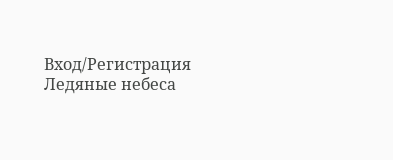Вход/Регистрация
Ледяные небеса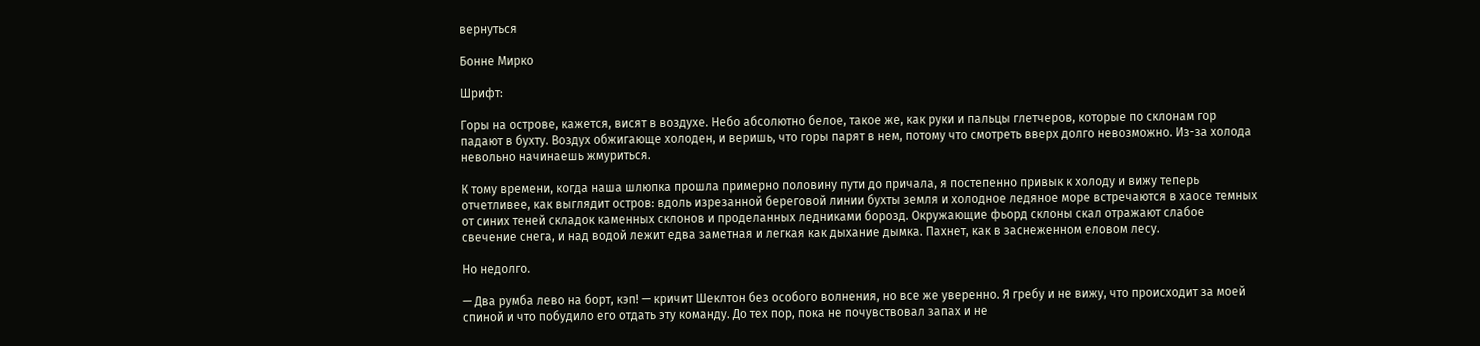вернуться

Бонне Мирко

Шрифт:

Горы на острове, кажется, висят в воздухе. Небо абсолютно белое, такое же, как руки и пальцы глетчеров, которые по склонам гор падают в бухту. Воздух обжигающе холоден, и веришь, что горы парят в нем, потому что смотреть вверх долго невозможно. Из-за холода невольно начинаешь жмуриться.

К тому времени, когда наша шлюпка прошла примерно половину пути до причала, я постепенно привык к холоду и вижу теперь отчетливее, как выглядит остров: вдоль изрезанной береговой линии бухты земля и холодное ледяное море встречаются в хаосе темных от синих теней складок каменных склонов и проделанных ледниками борозд. Окружающие фьорд склоны скал отражают слабое свечение снега, и над водой лежит едва заметная и легкая как дыхание дымка. Пахнет, как в заснеженном еловом лесу.

Но недолго.

— Два румба лево на борт, кэп! — кричит Шеклтон без особого волнения, но все же уверенно. Я гребу и не вижу, что происходит за моей спиной и что побудило его отдать эту команду. До тех пор, пока не почувствовал запах и не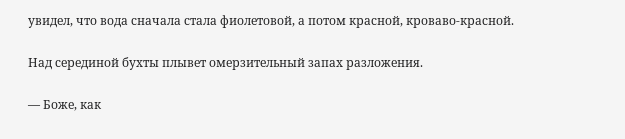увидел, что вода сначала стала фиолетовой, а потом красной, кроваво-красной.

Над серединой бухты плывет омерзительный запах разложения.

— Боже, как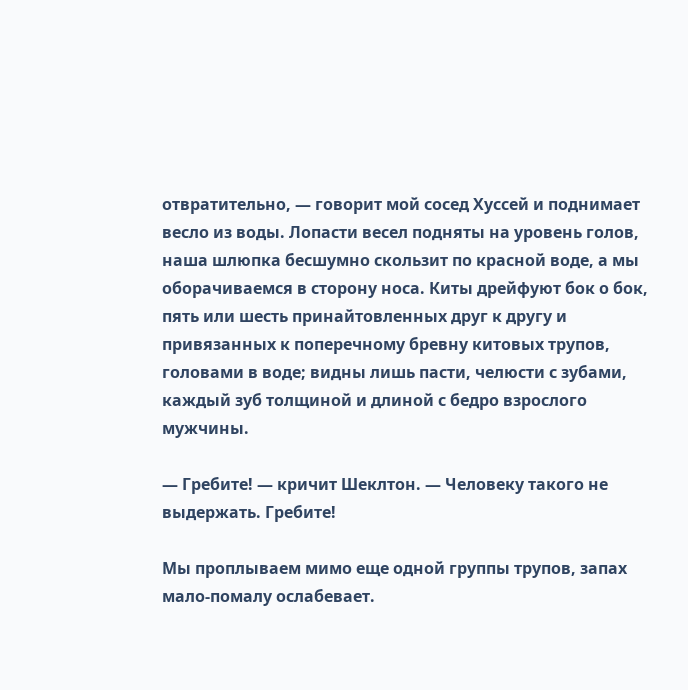отвратительно, — говорит мой сосед Хуссей и поднимает весло из воды. Лопасти весел подняты на уровень голов, наша шлюпка бесшумно скользит по красной воде, а мы оборачиваемся в сторону носа. Киты дрейфуют бок о бок, пять или шесть принайтовленных друг к другу и привязанных к поперечному бревну китовых трупов, головами в воде; видны лишь пасти, челюсти с зубами, каждый зуб толщиной и длиной с бедро взрослого мужчины.

— Гребите! — кричит Шеклтон. — Человеку такого не выдержать. Гребите!

Мы проплываем мимо еще одной группы трупов, запах мало-помалу ослабевает.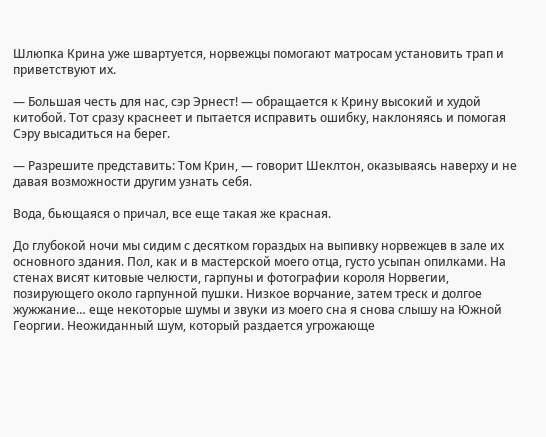Шлюпка Крина уже швартуется, норвежцы помогают матросам установить трап и приветствуют их.

— Большая честь для нас, сэр Эрнест! — обращается к Крину высокий и худой китобой. Тот сразу краснеет и пытается исправить ошибку, наклоняясь и помогая Сэру высадиться на берег.

— Разрешите представить: Том Крин, — говорит Шеклтон, оказываясь наверху и не давая возможности другим узнать себя.

Вода, бьющаяся о причал, все еще такая же красная.

До глубокой ночи мы сидим с десятком гораздых на выпивку норвежцев в зале их основного здания. Пол, как и в мастерской моего отца, густо усыпан опилками. На стенах висят китовые челюсти, гарпуны и фотографии короля Норвегии, позирующего около гарпунной пушки. Низкое ворчание, затем треск и долгое жужжание… еще некоторые шумы и звуки из моего сна я снова слышу на Южной Георгии. Неожиданный шум, который раздается угрожающе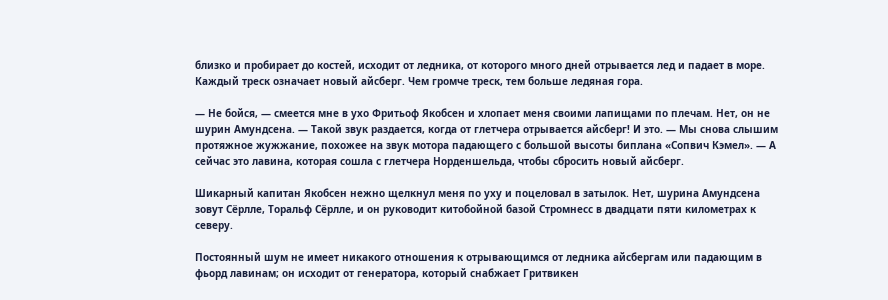близко и пробирает до костей, исходит от ледника, от которого много дней отрывается лед и падает в море. Каждый треск означает новый айсберг. Чем громче треск, тем больше ледяная гора.

— Не бойся, — смеется мне в ухо Фритьоф Якобсен и хлопает меня своими лапищами по плечам. Нет, он не шурин Амундсена. — Такой звук раздается, когда от глетчера отрывается айсберг! И это. — Мы снова слышим протяжное жужжание, похожее на звук мотора падающего с большой высоты биплана «Сопвич Кэмел». — А сейчас это лавина, которая сошла с глетчера Норденшельда, чтобы сбросить новый айсберг.

Шикарный капитан Якобсен нежно щелкнул меня по уху и поцеловал в затылок. Нет, шурина Амундсена зовут Сёрлле, Торальф Сёрлле, и он руководит китобойной базой Стромнесс в двадцати пяти километрах к северу.

Постоянный шум не имеет никакого отношения к отрывающимся от ледника айсбергам или падающим в фьорд лавинам; он исходит от генератора, который снабжает Гритвикен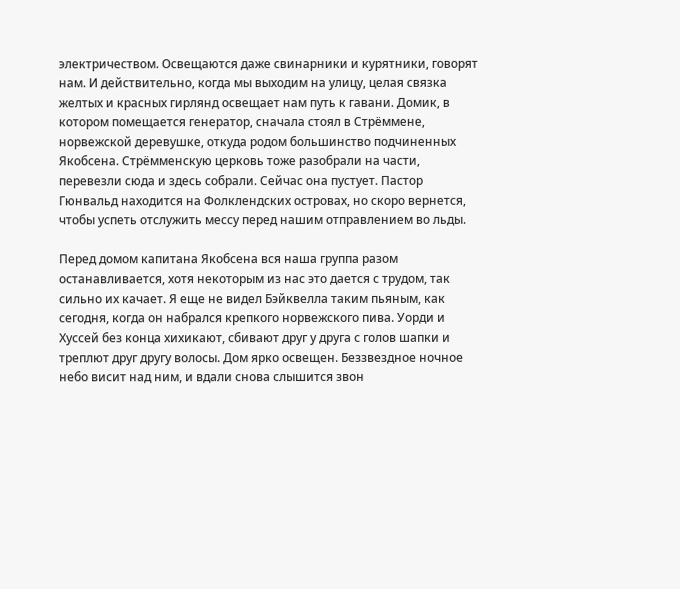электричеством. Освещаются даже свинарники и курятники, говорят нам. И действительно, когда мы выходим на улицу, целая связка желтых и красных гирлянд освещает нам путь к гавани. Домик, в котором помещается генератор, сначала стоял в Стрёммене, норвежской деревушке, откуда родом большинство подчиненных Якобсена. Стрёмменскую церковь тоже разобрали на части, перевезли сюда и здесь собрали. Сейчас она пустует. Пастор Гюнвальд находится на Фолклендских островах, но скоро вернется, чтобы успеть отслужить мессу перед нашим отправлением во льды.

Перед домом капитана Якобсена вся наша группа разом останавливается, хотя некоторым из нас это дается с трудом, так сильно их качает. Я еще не видел Бэйквелла таким пьяным, как сегодня, когда он набрался крепкого норвежского пива. Уорди и Хуссей без конца хихикают, сбивают друг у друга с голов шапки и треплют друг другу волосы. Дом ярко освещен. Беззвездное ночное небо висит над ним, и вдали снова слышится звон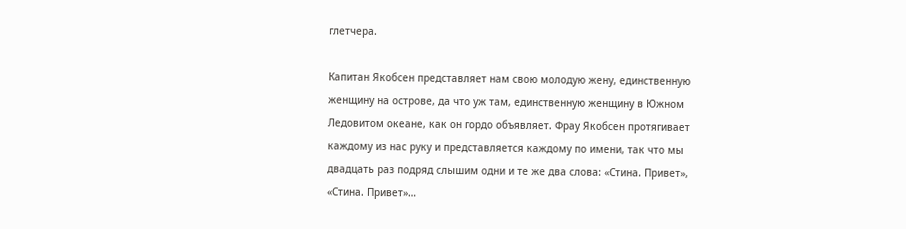глетчера.

Капитан Якобсен представляет нам свою молодую жену, единственную женщину на острове, да что уж там, единственную женщину в Южном Ледовитом океане, как он гордо объявляет. Фрау Якобсен протягивает каждому из нас руку и представляется каждому по имени, так что мы двадцать раз подряд слышим одни и те же два слова: «Стина. Привет», «Стина. Привет»…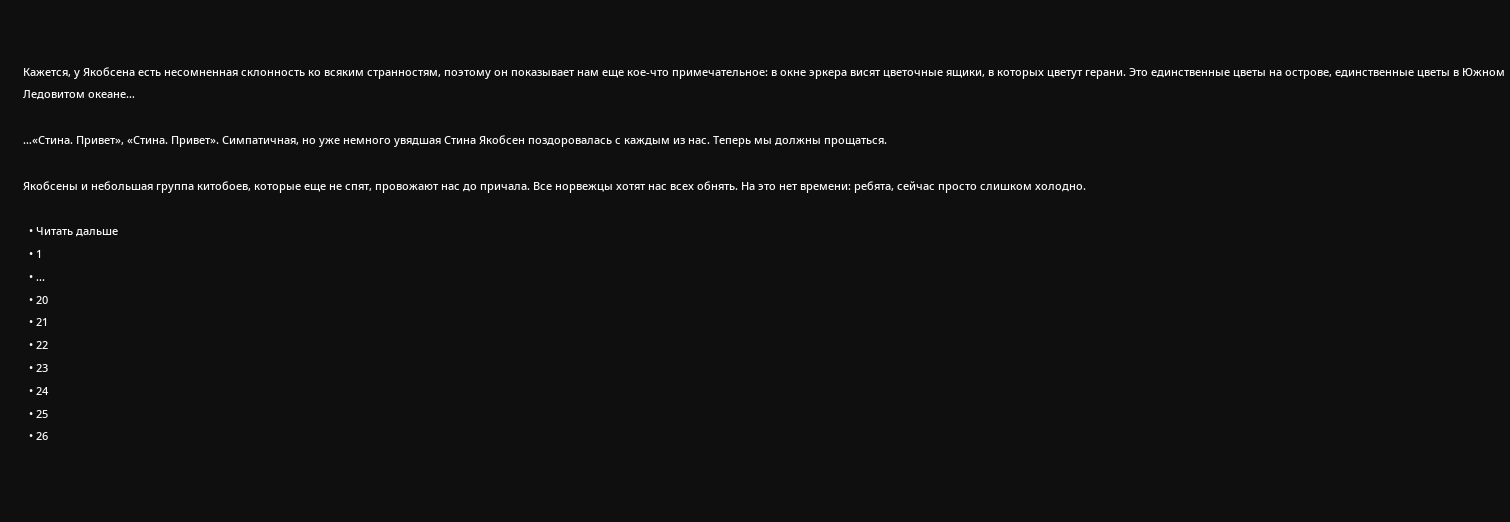Кажется, у Якобсена есть несомненная склонность ко всяким странностям, поэтому он показывает нам еще кое-что примечательное: в окне эркера висят цветочные ящики, в которых цветут герани. Это единственные цветы на острове, единственные цветы в Южном Ледовитом океане…

…«Стина. Привет», «Стина. Привет». Симпатичная, но уже немного увядшая Стина Якобсен поздоровалась с каждым из нас. Теперь мы должны прощаться.

Якобсены и небольшая группа китобоев, которые еще не спят, провожают нас до причала. Все норвежцы хотят нас всех обнять. На это нет времени: ребята, сейчас просто слишком холодно.

  • Читать дальше
  • 1
  • ...
  • 20
  • 21
  • 22
  • 23
  • 24
  • 25
  • 26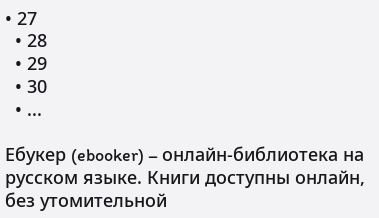• 27
  • 28
  • 29
  • 30
  • ...

Ебукер (ebooker) – онлайн-библиотека на русском языке. Книги доступны онлайн, без утомительной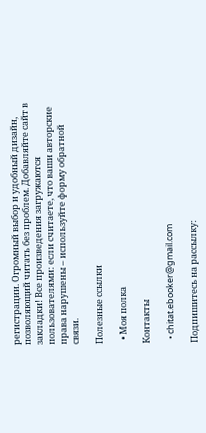регистрации. Огромный выбор и удобный дизайн, позволяющий читать без проблем. Добавляйте сайт в закладки! Все произведения загружаются пользователями: если считаете, что ваши авторские права нарушены – используйте форму обратной связи.

Полезные ссылки

  • Моя полка

Контакты

  • chitat.ebooker@gmail.com

Подпишитесь на рассылку: